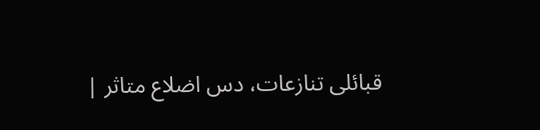قبائلی تنازعات، دس اضلاع متاثر |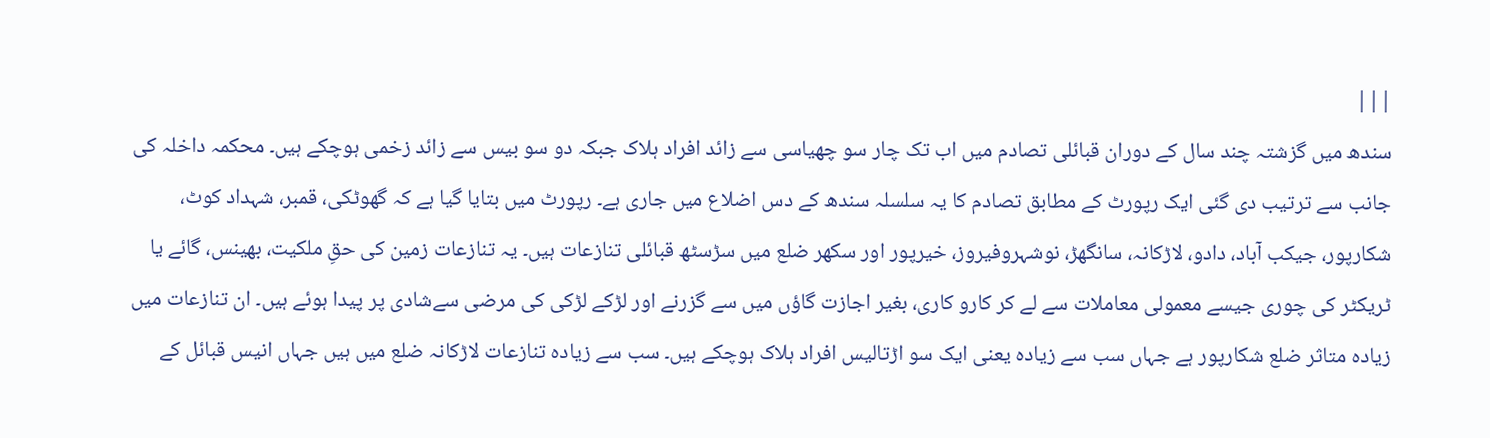|||
سندھ میں گزشتہ چند سال کے دوران قبائلی تصادم میں اب تک چار سو چھیاسی سے زائد افراد ہلاک جبکہ دو سو بیس سے زائد زخمی ہوچکے ہیں۔ محکمہ داخلہ کی جانب سے ترتیب دی گئی ایک رپورٹ کے مطابق تصادم کا یہ سلسلہ سندھ کے دس اضلاع میں جاری ہے۔ رپورٹ میں بتایا گیا ہے کہ گھوٹکی، قمبر، شہداد کوٹ، شکارپور، جیکب آباد، دادو، لاڑکانہ، سانگھڑ، نوشہروفیروز، خیرپور اور سکھر ضلع میں سڑسٹھ قبائلی تنازعات ہیں۔ یہ تنازعات زمین کی حقِ ملکیت، بھینس، گائے یا ٹریکٹر کی چوری جیسے معمولی معاملات سے لے کر کارو کاری، بغیر اجازت گاؤں میں سے گزرنے اور لڑکے لڑکی کی مرضی سےشادی پر پیدا ہوئے ہیں۔ ان تنازعات میں زیادہ متاثر ضلع شکارپور ہے جہاں سب سے زیادہ یعنی ایک سو اڑتالیس افراد ہلاک ہوچکے ہیں۔ سب سے زیادہ تنازعات لاڑکانہ ضلع میں ہیں جہاں انیس قبائل کے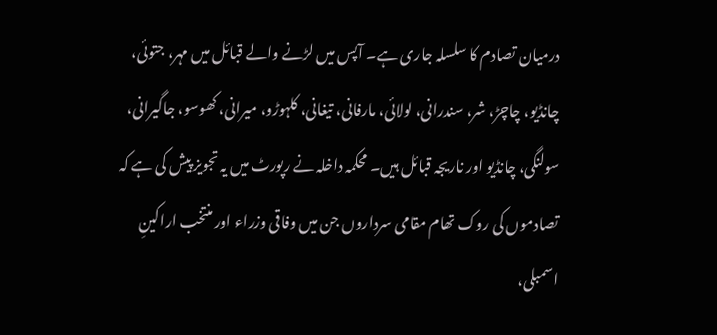درمیان تصادم کا سلسلہ جاری ہے۔ آپس میں لڑنے والے قبائل میں مہر، جتوئی، چانڈیو، چاچڑ، شر، سندرانی، لولائی، مارفانی، تیغانی، کلہوڑو، میرانی، کھوسو، جاگیرانی، سولنگی، چانڈیو اور ناریجہ قبائل ہیں۔ محکمہ داخلہ نے رپورٹ میں یہ تجویز پیش کی ہے کہ تصادموں کی روک تھام مقامی سرداروں جن میں وفاقی وزراء اور منتخب اراکینِ اسمبلی،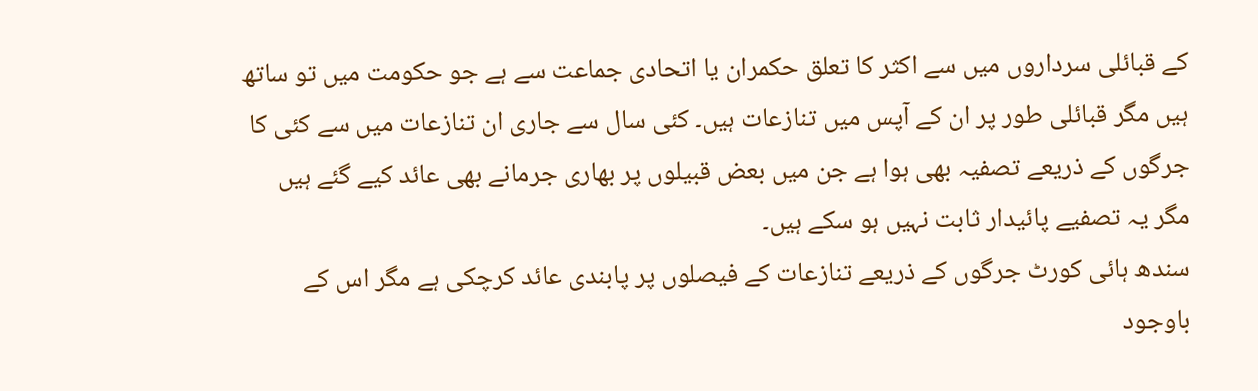کے قبائلی سرداروں میں سے اکثر کا تعلق حکمران یا اتحادی جماعت سے ہے جو حکومت میں تو ساتھ ہیں مگر قبائلی طور پر ان کے آپس میں تنازعات ہیں۔ کئی سال سے جاری ان تنازعات میں سے کئی کا جرگوں کے ذریعے تصفیہ بھی ہوا ہے جن میں بعض قبیلوں پر بھاری جرمانے بھی عائد کیے گئے ہیں مگر یہ تصفیے پائیدار ثابت نہیں ہو سکے ہیں۔
سندھ ہائی کورٹ جرگوں کے ذریعے تنازعات کے فیصلوں پر پابندی عائد کرچکی ہے مگر اس کے باوجود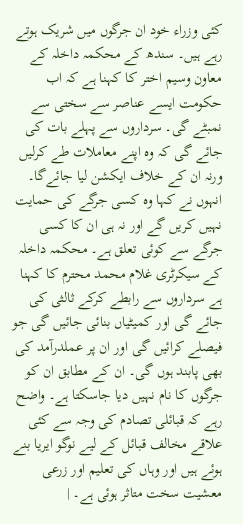کئی وزراء خود ان جرگوں میں شریک ہوتے رہے ہیں۔ سندھ کے محکمہ داخلہ کے معاون وسیم اختر کا کہنا ہے کہ اب حکومت ایسے عناصر سے سختی سے نمبٹے گی۔ سرداروں سے پہلے بات کی جائے گی کہ وہ اپنے معاملات طے کرلیں ورنہ ان کے خلاف ایکشن لیا جائےگا۔ انہوں نے کہا وہ کسی جرگے کی حمایت نہیں کریں گے اور نہ ہی ان کا کسی جرگے سے کوئی تعلق ہے۔ محکمہ داخلہ کے سیکرٹری غلام محمد محترم کا کہنا ہے سرداروں سے رابطے کرکے ثالثی کی جائے گی اور کمیٹیاں بنائی جائیں گی جو فیصلے کرائیں گی اور ان پر عملدرآمد کی بھی پابند ہوں گی۔ ان کے مطابق ان کو جرگوں کا نام نہیں دیا جاسکتا ہے۔ واضح رہے کہ قبائلی تصادم کی وجہ سے کئی علاقے مخالف قبائل کے لیے نوگو ایریا بنے ہوئے ہیں اور وہاں کی تعلیم اور زرعی معشیت سخت متاثر ہوئی ہے۔ |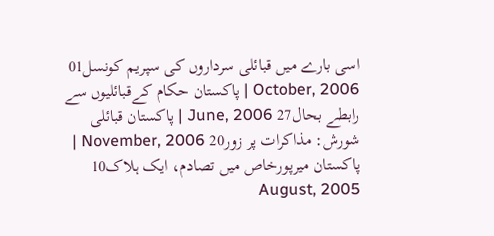اسی بارے میں قبائلی سرداروں کی سپریم کونسل01 October, 2006 | پاکستان حکام کےقبائلیوں سے رابطے بحال27 June, 2006 | پاکستان قبائلی شورش: مذاکرات پر زور20 November, 2006 | پاکستان میرپورخاص میں تصادم، ایک ہلاک10 August, 2005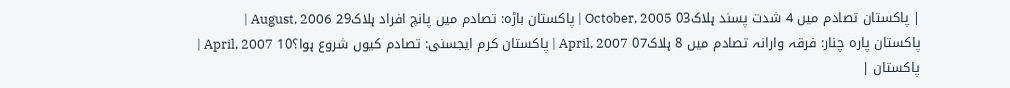| پاکستان تصادم میں 4 شدت پسند ہلاک03 October, 2005 | پاکستان باڑہ: تصادم میں پانچ افراد ہلاک29 August, 2006 | پاکستان پارہ چنار: فرقہ وارانہ تصادم میں 8 ہلاک07 April, 2007 | پاکستان کرم ایجسنی: تصادم کیوں شروع ہوا؟10 April, 2007 | پاکستان |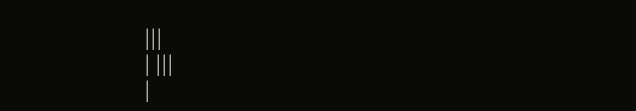|||
| |||
|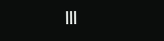|||